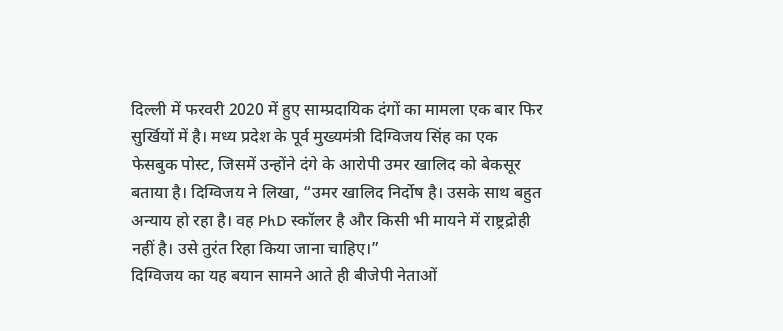दिल्ली में फरवरी 2020 में हुए साम्प्रदायिक दंगों का मामला एक बार फिर सुर्खियों में है। मध्य प्रदेश के पूर्व मुख्यमंत्री दिग्विजय सिंह का एक फेसबुक पोस्ट, जिसमें उन्होंने दंगे के आरोपी उमर खालिद को बेकसूर बताया है। दिग्विजय ने लिखा, “उमर खालिद निर्दोष है। उसके साथ बहुत अन्याय हो रहा है। वह PhD स्कॉलर है और किसी भी मायने में राष्ट्रद्रोही नहीं है। उसे तुरंत रिहा किया जाना चाहिए।”
दिग्विजय का यह बयान सामने आते ही बीजेपी नेताओं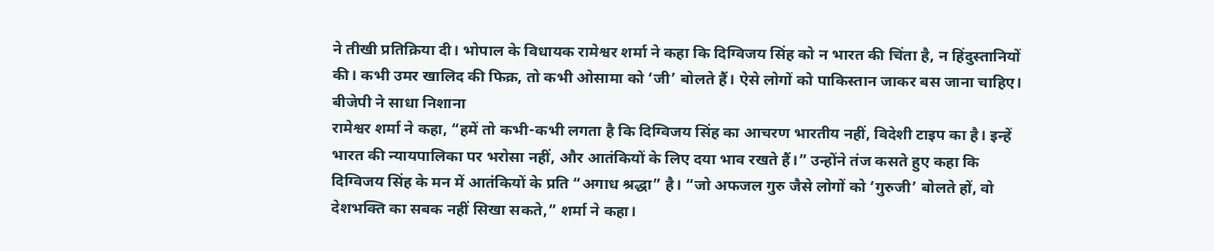ने तीखी प्रतिक्रिया दी। भोपाल के विधायक रामेश्वर शर्मा ने कहा कि दिग्विजय सिंह को न भारत की चिंता है, न हिंदुस्तानियों की। कभी उमर खालिद की फिक्र, तो कभी ओसामा को ‘जी’ बोलते हैं। ऐसे लोगों को पाकिस्तान जाकर बस जाना चाहिए।
बीजेपी ने साधा निशाना
रामेश्वर शर्मा ने कहा, “हमें तो कभी-कभी लगता है कि दिग्विजय सिंह का आचरण भारतीय नहीं, विदेशी टाइप का है। इन्हें भारत की न्यायपालिका पर भरोसा नहीं, और आतंकियों के लिए दया भाव रखते हैं।” उन्होंने तंज कसते हुए कहा कि दिग्विजय सिंह के मन में आतंकियों के प्रति “अगाध श्रद्धा” है। “जो अफजल गुरु जैसे लोगों को ‘गुरुजी’ बोलते हों, वो देशभक्ति का सबक नहीं सिखा सकते,” शर्मा ने कहा।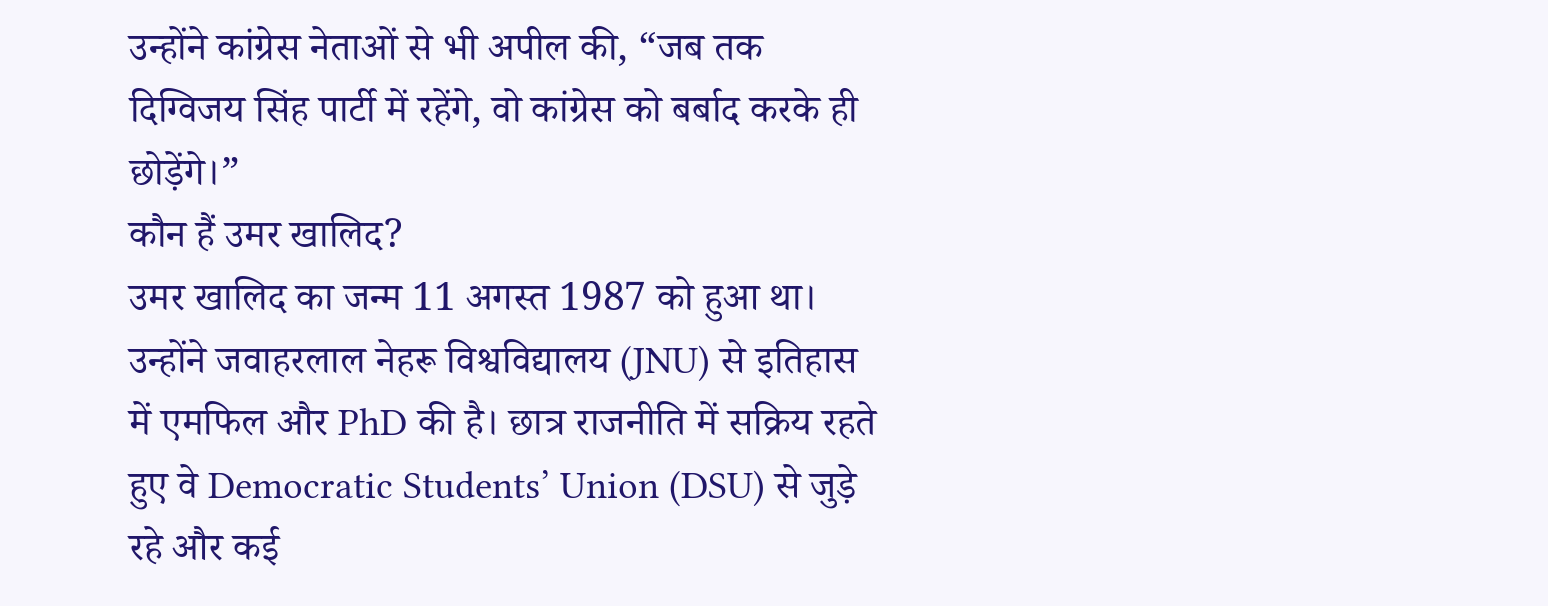उन्होंने कांग्रेस नेताओं से भी अपील की, “जब तक दिग्विजय सिंह पार्टी में रहेंगे, वो कांग्रेस को बर्बाद करके ही छोड़ेंगे।”
कौन हैं उमर खालिद?
उमर खालिद का जन्म 11 अगस्त 1987 को हुआ था। उन्होंने जवाहरलाल नेहरू विश्वविद्यालय (JNU) से इतिहास में एमफिल और PhD की है। छात्र राजनीति में सक्रिय रहते हुए वे Democratic Students’ Union (DSU) से जुड़े रहे और कई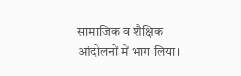सामाजिक व शैक्षिक आंदोलनों में भाग लिया।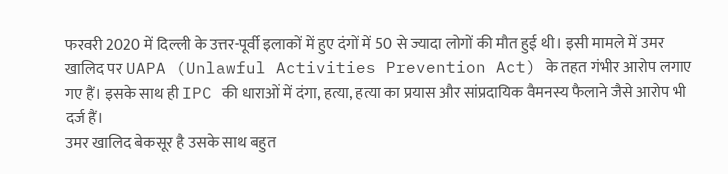फरवरी 2020 में दिल्ली के उत्तर-पूर्वी इलाकों में हुए दंगों में 50 से ज्यादा लोगों की मौत हुई थी। इसी मामले में उमर खालिद पर UAPA (Unlawful Activities Prevention Act) के तहत गंभीर आरोप लगाए गए हैं। इसके साथ ही IPC की धाराओं में दंगा, हत्या, हत्या का प्रयास और सांप्रदायिक वैमनस्य फैलाने जैसे आरोप भी दर्ज हैं।
उमर खालिद बेकसूर है उसके साथ बहुत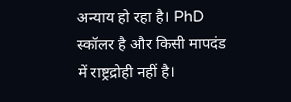अन्याय हो रहा है। PhD स्कॉलर है और किसी मापदंड में राष्ट्रद्रोही नहीं है।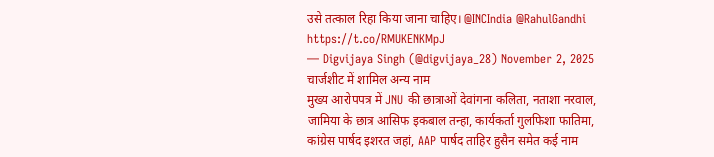उसे तत्काल रिहा किया जाना चाहिए। @INCIndia @RahulGandhi https://t.co/RMUKENKMpJ
— Digvijaya Singh (@digvijaya_28) November 2, 2025
चार्जशीट में शामिल अन्य नाम
मुख्य आरोपपत्र में JNU की छात्राओं देवांगना कलिता, नताशा नरवाल, जामिया के छात्र आसिफ इकबाल तन्हा, कार्यकर्ता गुलफिशा फातिमा, कांग्रेस पार्षद इशरत जहां, AAP पार्षद ताहिर हुसैन समेत कई नाम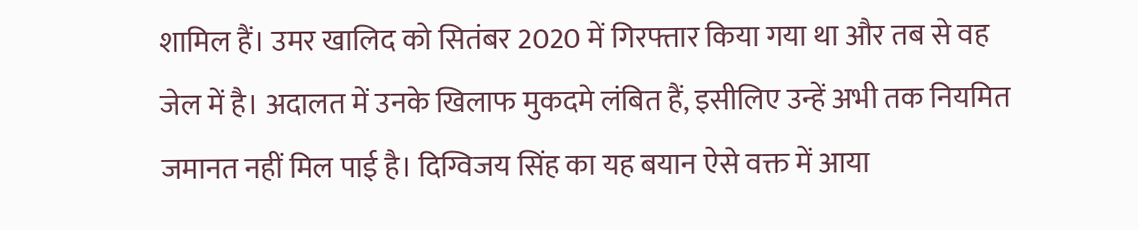शामिल हैं। उमर खालिद को सितंबर 2020 में गिरफ्तार किया गया था और तब से वह जेल में है। अदालत में उनके खिलाफ मुकदमे लंबित हैं, इसीलिए उन्हें अभी तक नियमित जमानत नहीं मिल पाई है। दिग्विजय सिंह का यह बयान ऐसे वक्त में आया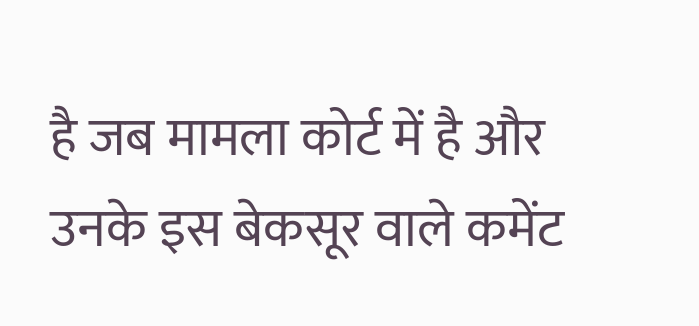है जब मामला कोर्ट में है और उनके इस बेकसूर वाले कमेंट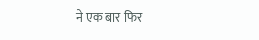ने एक बार फिर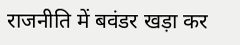राजनीति में बवंडर खड़ा कर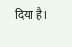दिया है।